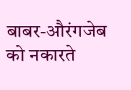बाबर-औरंगजेब को नकारते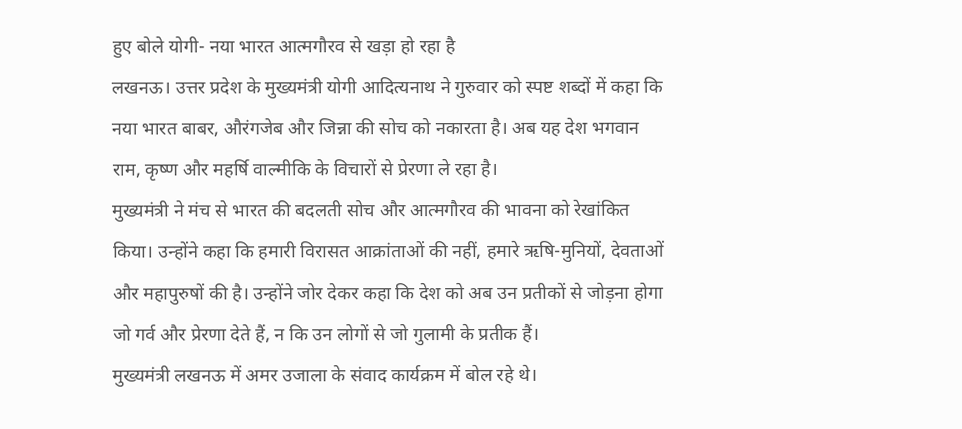हुए बोले योगी- नया भारत आत्मगौरव से खड़ा हो रहा है
लखनऊ। उत्तर प्रदेश के मुख्यमंत्री योगी आदित्यनाथ ने गुरुवार को स्पष्ट शब्दों में कहा कि नया भारत बाबर, औरंगजेब और जिन्ना की सोच को नकारता है। अब यह देश भगवान राम, कृष्ण और महर्षि वाल्मीकि के विचारों से प्रेरणा ले रहा है।
मुख्यमंत्री ने मंच से भारत की बदलती सोच और आत्मगौरव की भावना को रेखांकित किया। उन्होंने कहा कि हमारी विरासत आक्रांताओं की नहीं, हमारे ऋषि-मुनियों, देवताओं और महापुरुषों की है। उन्होंने जोर देकर कहा कि देश को अब उन प्रतीकों से जोड़ना होगा जो गर्व और प्रेरणा देते हैं, न कि उन लोगों से जो गुलामी के प्रतीक हैं।
मुख्यमंत्री लखनऊ में अमर उजाला के संवाद कार्यक्रम में बोल रहे थे।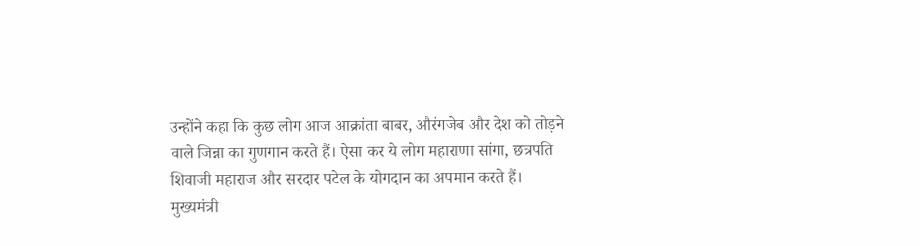उन्होंने कहा कि कुछ लोग आज आक्रांता बाबर, औरंगजेब और देश को तोड़ने वाले जिन्ना का गुणगान करते हैं। ऐसा कर ये लोग महाराणा सांगा, छत्रपति शिवाजी महाराज और सरदार पटेल के योगदान का अपमान करते हैं।
मुख्यमंत्री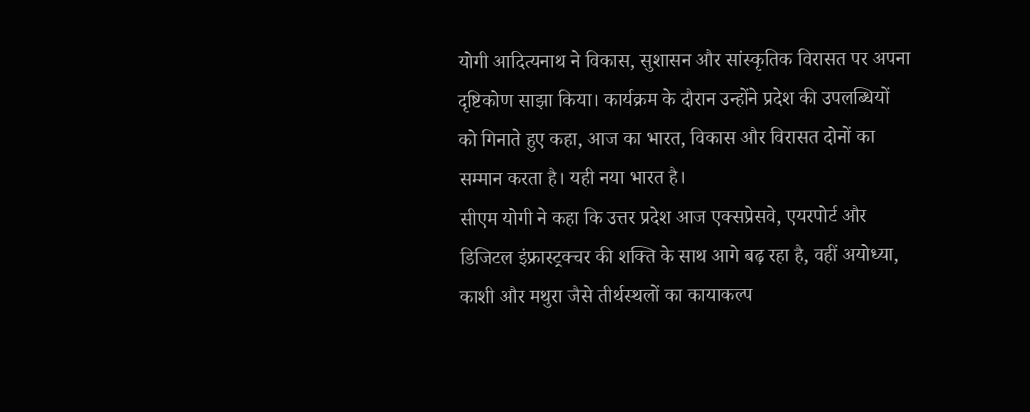योगी आदित्यनाथ ने विकास, सुशासन और सांस्कृतिक विरासत पर अपना दृष्टिकोण साझा किया। कार्यक्रम के दौरान उन्होंने प्रदेश की उपलब्धियों को गिनाते हुए कहा, आज का भारत, विकास और विरासत दोनों का सम्मान करता है। यही नया भारत है।
सीएम योगी ने कहा कि उत्तर प्रदेश आज एक्सप्रेसवे, एयरपोर्ट और डिजिटल इंफ्रास्ट्रक्चर की शक्ति के साथ आगे बढ़ रहा है, वहीं अयोध्या, काशी और मथुरा जैसे तीर्थस्थलों का कायाकल्प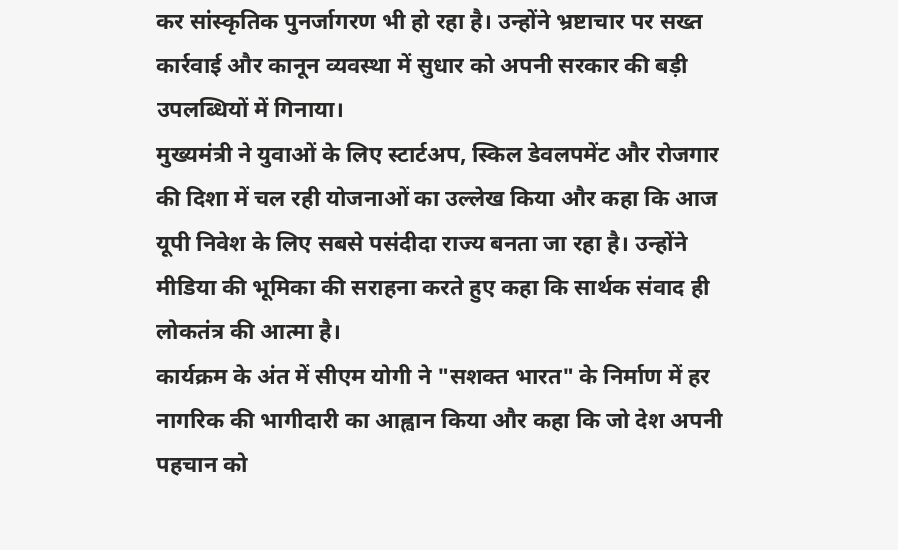कर सांस्कृतिक पुनर्जागरण भी हो रहा है। उन्होंने भ्रष्टाचार पर सख्त कार्रवाई और कानून व्यवस्था में सुधार को अपनी सरकार की बड़ी उपलब्धियों में गिनाया।
मुख्यमंत्री ने युवाओं के लिए स्टार्टअप, स्किल डेवलपमेंट और रोजगार की दिशा में चल रही योजनाओं का उल्लेख किया और कहा कि आज यूपी निवेश के लिए सबसे पसंदीदा राज्य बनता जा रहा है। उन्होंने मीडिया की भूमिका की सराहना करते हुए कहा कि सार्थक संवाद ही लोकतंत्र की आत्मा है।
कार्यक्रम के अंत में सीएम योगी ने "सशक्त भारत" के निर्माण में हर नागरिक की भागीदारी का आह्वान किया और कहा कि जो देश अपनी पहचान को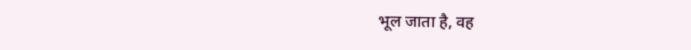भूल जाता है, वह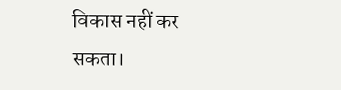विकास नहीं कर सकता।